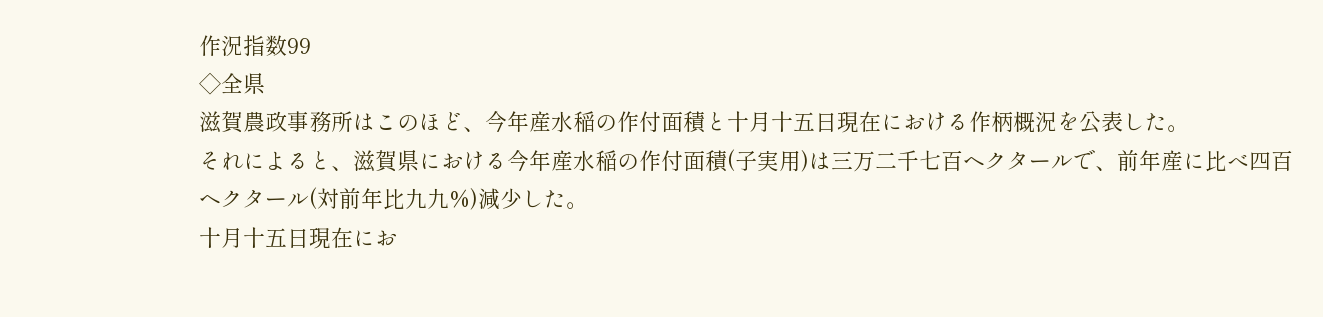作況指数99
◇全県
滋賀農政事務所はこのほど、今年産水稲の作付面積と十月十五日現在における作柄概況を公表した。
それによると、滋賀県における今年産水稲の作付面積(子実用)は三万二千七百ヘクタールで、前年産に比べ四百ヘクタール(対前年比九九%)減少した。
十月十五日現在にお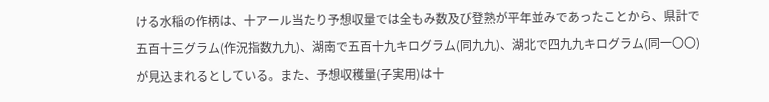ける水稲の作柄は、十アール当たり予想収量では全もみ数及び登熟が平年並みであったことから、県計で五百十三グラム(作況指数九九)、湖南で五百十九キログラム(同九九)、湖北で四九九キログラム(同一〇〇)が見込まれるとしている。また、予想収穫量(子実用)は十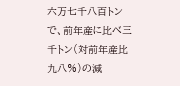六万七千八百トンで、前年産に比べ三千トン(対前年産比九八%)の減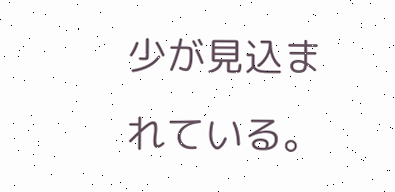少が見込まれている。